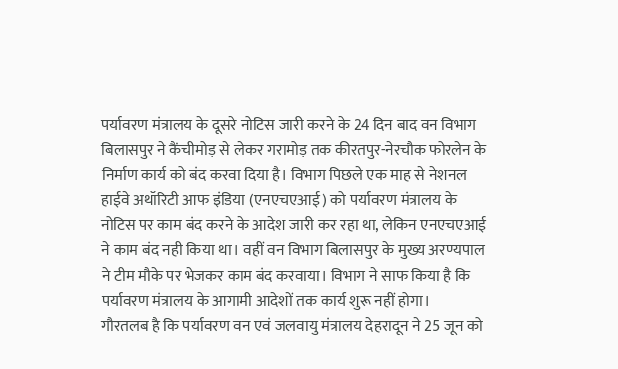पर्यावरण मंत्रालय के दूसरे नोटिस जारी करने के 24 दिन बाद वन विभाग बिलासपुर ने कैंचीमोड़ से लेकर गरामोड़ तक कीरतपुर-नेरचौक फोरलेन के निर्माण कार्य को बंद करवा दिया है। विभाग पिछले एक माह से नेशनल हाईवे अथॉरिटी आफ इंडिया (एनएचएआई) को पर्यावरण मंत्रालय के नोटिस पर काम बंद करने के आदेश जारी कर रहा था, लेकिन एनएचएआई ने काम बंद नही किया था। वहीं वन विभाग बिलासपुर के मुख्य अरण्यपाल ने टीम मौके पर भेजकर काम बंद करवाया। विभाग ने साफ किया है कि पर्यावरण मंत्रालय के आगामी आदेशों तक कार्य शुरू नहीं होगा।
गौरतलब है कि पर्यावरण वन एवं जलवायु मंत्रालय देहरादून ने 25 जून को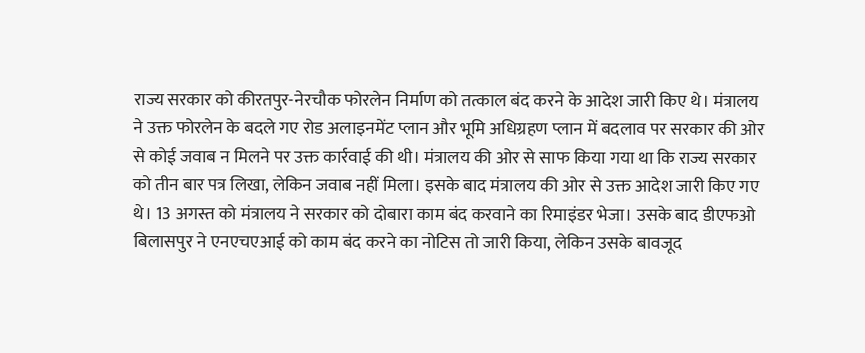राज्य सरकार को कीरतपुर-नेरचौक फोरलेन निर्माण को तत्काल बंद करने के आदेश जारी किए थे। मंत्रालय ने उक्त फोरलेन के बदले गए रोड अलाइनमेंट प्लान और भूमि अधिग्रहण प्लान में बदलाव पर सरकार की ओर से कोई जवाब न मिलने पर उक्त कार्रवाई की थी। मंत्रालय की ओर से साफ किया गया था कि राज्य सरकार को तीन बार पत्र लिखा, लेकिन जवाब नहीं मिला। इसके बाद मंत्रालय की ओर से उक्त आदेश जारी किए गए थे। 13 अगस्त को मंत्रालय ने सरकार को दोबारा काम बंद करवाने का रिमाइंडर भेजा। उसके बाद डीएफओ बिलासपुर ने एनएचएआई को काम बंद करने का नोटिस तो जारी किया, लेकिन उसके बावजूद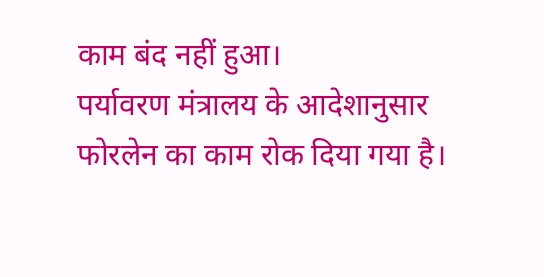काम बंद नहीं हुआ।
पर्यावरण मंत्रालय के आदेशानुसार फोरलेन का काम रोक दिया गया है।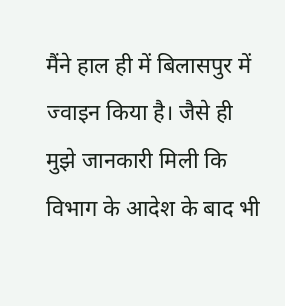मैंने हाल ही में बिलासपुर में ज्वाइन किया है। जैसे ही मुझे जानकारी मिली कि विभाग के आदेश के बाद भी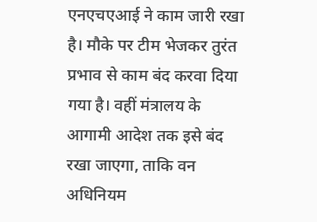एनएचएआई ने काम जारी रखा है। मौके पर टीम भेजकर तुरंत प्रभाव से काम बंद करवा दिया गया है। वहीं मंत्रालय के आगामी आदेश तक इसे बंद रखा जाएगा, ताकि वन अधिनियम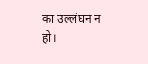का उल्लंघन न हो।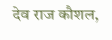देव राज कौशल,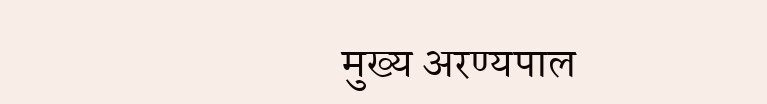मुख्य अरण्यपाल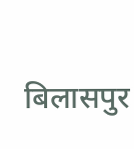बिलासपुर